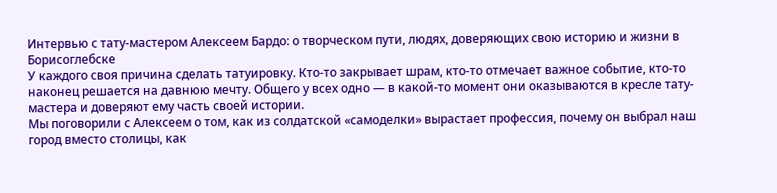Интервью с тату-мастером Алексеем Бардо: о творческом пути, людях, доверяющих свою историю и жизни в Борисоглебске
У каждого своя причина сделать татуировку. Кто-то закрывает шрам, кто-то отмечает важное событие, кто-то наконец решается на давнюю мечту. Общего у всех одно — в какой-то момент они оказываются в кресле тату-мастера и доверяют ему часть своей истории.
Мы поговорили с Алексеем о том, как из солдатской «самоделки» вырастает профессия, почему он выбрал наш город вместо столицы, как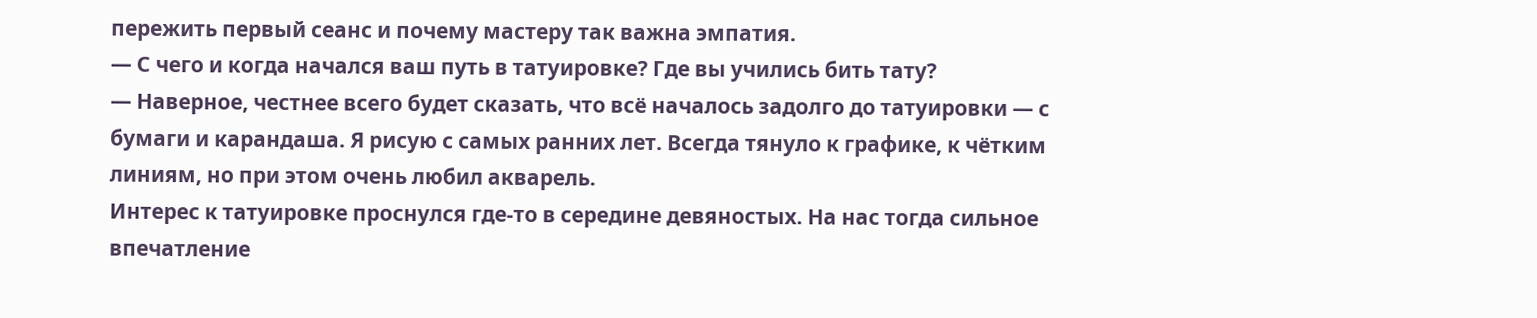пережить первый сеанс и почему мастеру так важна эмпатия.
— С чего и когда начался ваш путь в татуировке? Где вы учились бить тату?
— Наверное, честнее всего будет сказать, что всё началось задолго до татуировки — с бумаги и карандаша. Я рисую с самых ранних лет. Всегда тянуло к графике, к чётким линиям, но при этом очень любил акварель.
Интерес к татуировке проснулся где-то в середине девяностых. На нас тогда сильное впечатление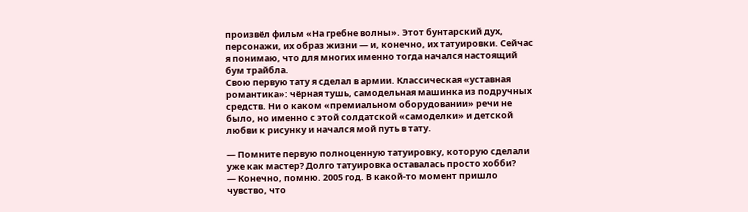произвёл фильм «На гребне волны». Этот бунтарский дух, персонажи, их образ жизни — и, конечно, их татуировки. Сейчас я понимаю, что для многих именно тогда начался настоящий бум трайбла.
Свою первую тату я сделал в армии. Классическая «уставная романтика»: чёрная тушь, самодельная машинка из подручных средств. Ни о каком «премиальном оборудовании» речи не было, но именно с этой солдатской «самоделки» и детской любви к рисунку и начался мой путь в тату.

— Помните первую полноценную татуировку, которую сделали уже как мастер? Долго татуировка оставалась просто хобби?
— Конечно, помню. 2005 год. В какой-то момент пришло чувство, что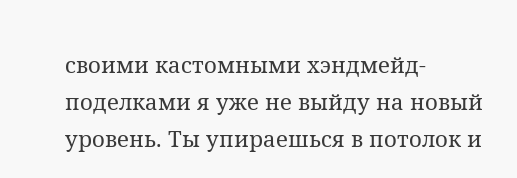своими кастомными хэндмейд-поделками я уже не выйду на новый уровень. Ты упираешься в потолок и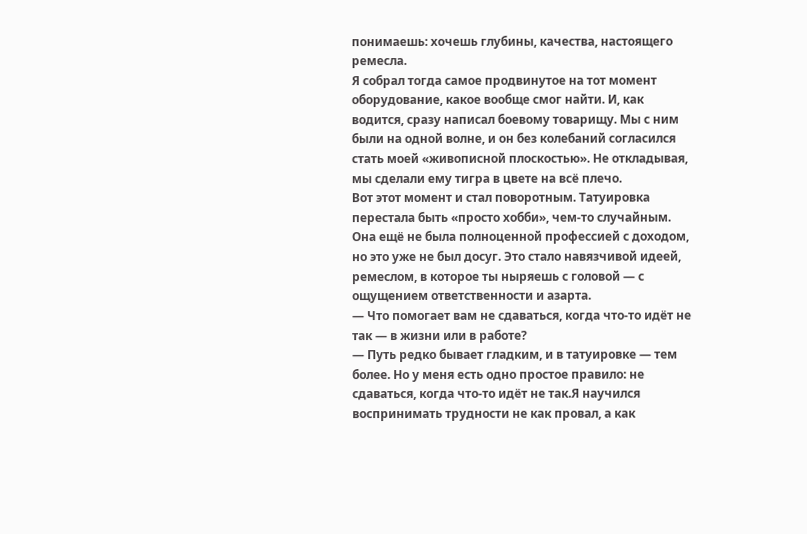понимаешь: хочешь глубины, качества, настоящего ремесла.
Я собрал тогда самое продвинутое на тот момент оборудование, какое вообще смог найти. И, как водится, сразу написал боевому товарищу. Мы с ним были на одной волне, и он без колебаний согласился стать моей «живописной плоскостью». Не откладывая, мы сделали ему тигра в цвете на всё плечо.
Вот этот момент и стал поворотным. Татуировка перестала быть «просто хобби», чем-то случайным. Она ещё не была полноценной профессией с доходом, но это уже не был досуг. Это стало навязчивой идеей, ремеслом, в которое ты ныряешь с головой — с ощущением ответственности и азарта.
— Что помогает вам не сдаваться, когда что-то идёт не так — в жизни или в работе?
— Путь редко бывает гладким, и в татуировке — тем более. Но у меня есть одно простое правило: не сдаваться, когда что-то идёт не так.Я научился воспринимать трудности не как провал, а как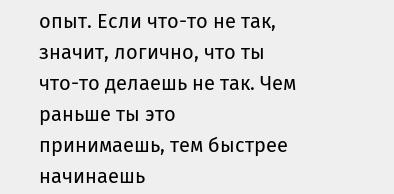опыт. Если что-то не так, значит, логично, что ты что-то делаешь не так. Чем раньше ты это принимаешь, тем быстрее начинаешь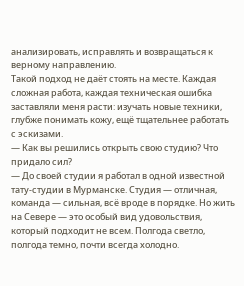анализировать, исправлять и возвращаться к верному направлению.
Такой подход не даёт стоять на месте. Каждая сложная работа, каждая техническая ошибка заставляли меня расти: изучать новые техники, глубже понимать кожу, ещё тщательнее работать с эскизами.
— Как вы решились открыть свою студию? Что придало сил?
— До своей студии я работал в одной известной тату-студии в Мурманске. Студия — отличная, команда — сильная, всё вроде в порядке. Но жить на Севере — это особый вид удовольствия, который подходит не всем. Полгода светло, полгода темно, почти всегда холодно.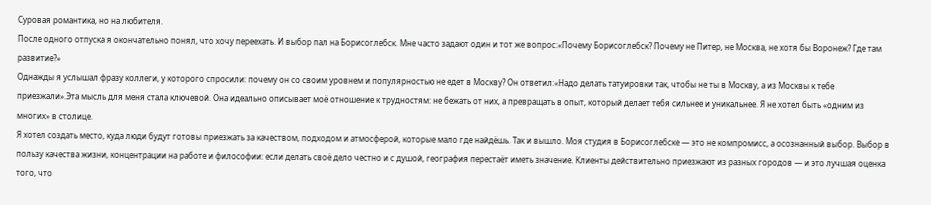Суровая романтика, но на любителя.
После одного отпуска я окончательно понял, что хочу переехать. И выбор пал на Борисоглебск. Мне часто задают один и тот же вопрос:«Почему Борисоглебск? Почему не Питер, не Москва, не хотя бы Воронеж? Где там развитие?»
Однажды я услышал фразу коллеги, у которого спросили: почему он со своим уровнем и популярностью не едет в Москву? Он ответил:«Надо делать татуировки так, чтобы не ты в Москву, а из Москвы к тебе приезжали».Эта мысль для меня стала ключевой. Она идеально описывает моё отношение к трудностям: не бежать от них, а превращать в опыт, который делает тебя сильнее и уникальнее. Я не хотел быть «одним из многих» в столице.
Я хотел создать место, куда люди будут готовы приезжать за качеством, подходом и атмосферой, которые мало где найдёшь. Так и вышло. Моя студия в Борисоглебске — это не компромисс, а осознанный выбор. Выбор в пользу качества жизни, концентрации на работе и философии: если делать своё дело честно и с душой, география перестаёт иметь значение. Клиенты действительно приезжают из разных городов — и это лучшая оценка того, что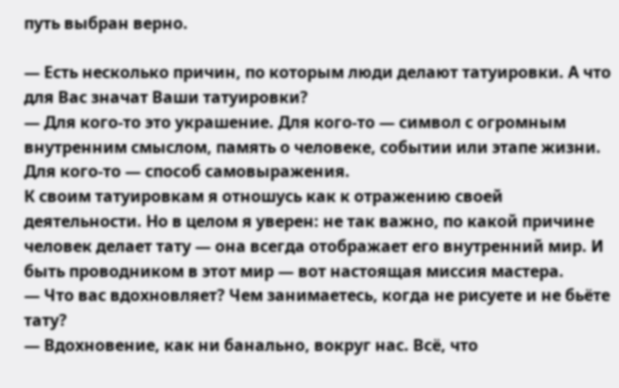путь выбран верно.

— Есть несколько причин, по которым люди делают татуировки. А что для Вас значат Ваши татуировки?
— Для кого-то это украшение. Для кого-то — символ с огромным внутренним смыслом, память о человеке, событии или этапе жизни. Для кого-то — способ самовыражения.
К своим татуировкам я отношусь как к отражению своей деятельности. Но в целом я уверен: не так важно, по какой причине человек делает тату — она всегда отображает его внутренний мир. И быть проводником в этот мир — вот настоящая миссия мастера.
— Что вас вдохновляет? Чем занимаетесь, когда не рисуете и не бьёте тату?
— Вдохновение, как ни банально, вокруг нас. Всё, что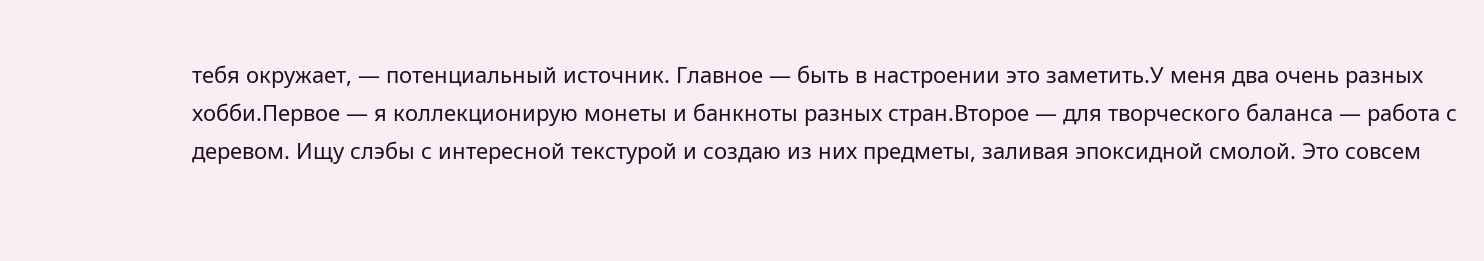тебя окружает, — потенциальный источник. Главное — быть в настроении это заметить.У меня два очень разных хобби.Первое — я коллекционирую монеты и банкноты разных стран.Второе — для творческого баланса — работа с деревом. Ищу слэбы с интересной текстурой и создаю из них предметы, заливая эпоксидной смолой. Это совсем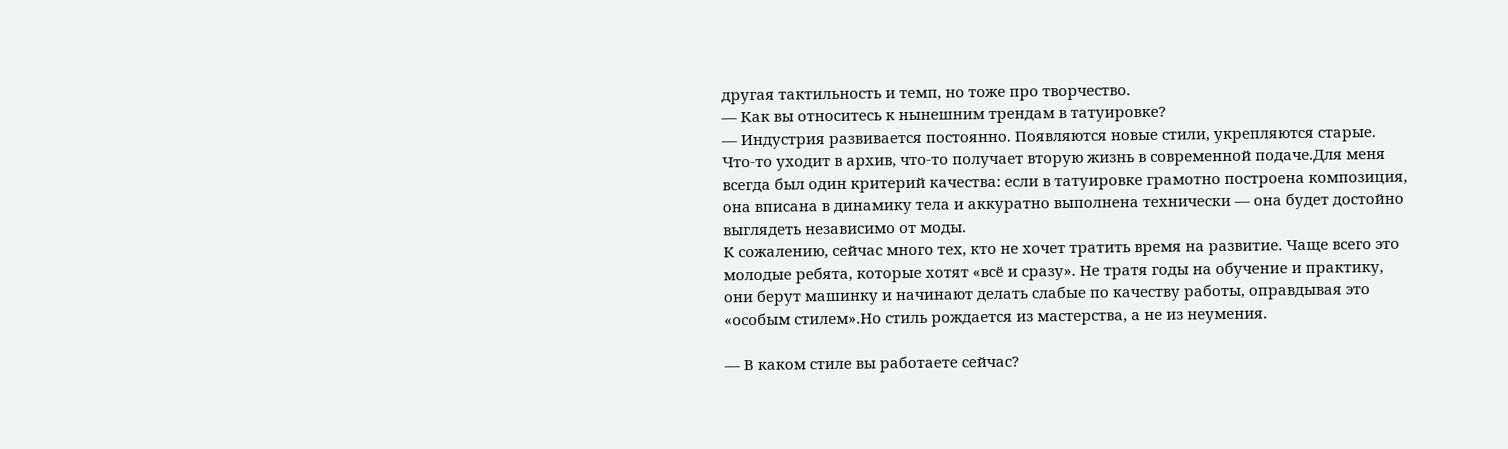другая тактильность и темп, но тоже про творчество.
— Как вы относитесь к нынешним трендам в татуировке?
— Индустрия развивается постоянно. Появляются новые стили, укрепляются старые. Что-то уходит в архив, что-то получает вторую жизнь в современной подаче.Для меня всегда был один критерий качества: если в татуировке грамотно построена композиция, она вписана в динамику тела и аккуратно выполнена технически — она будет достойно выглядеть независимо от моды.
К сожалению, сейчас много тех, кто не хочет тратить время на развитие. Чаще всего это молодые ребята, которые хотят «всё и сразу». Не тратя годы на обучение и практику, они берут машинку и начинают делать слабые по качеству работы, оправдывая это «особым стилем».Но стиль рождается из мастерства, а не из неумения.

— В каком стиле вы работаете сейчас?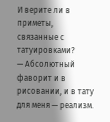И верите ли в приметы, связанные с татуировками?
— Абсолютный фаворит и в рисовании, и в тату для меня — реализм.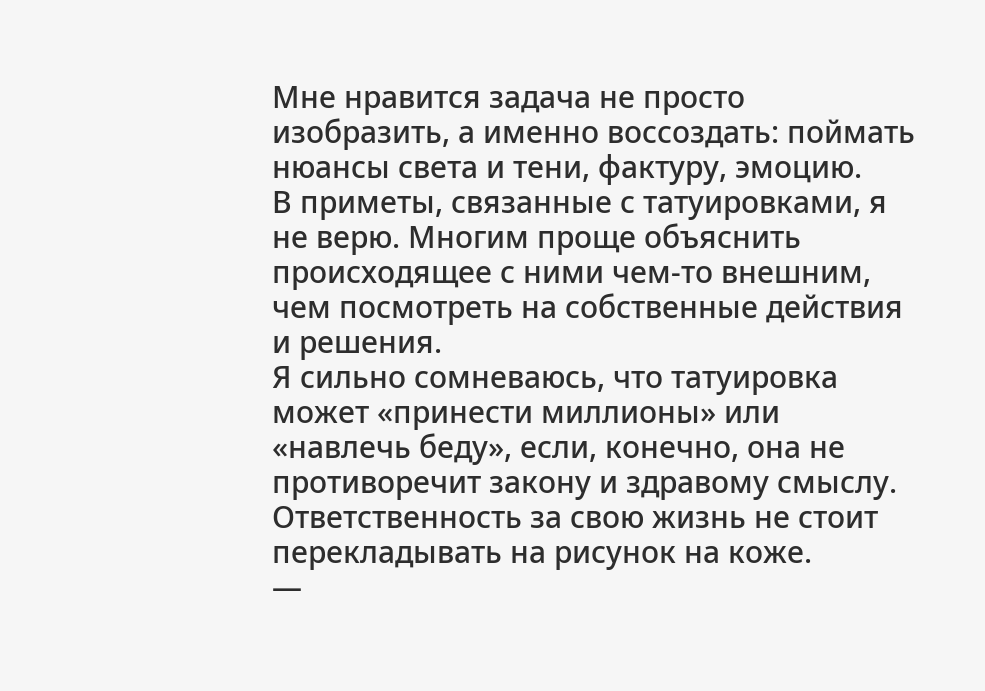Мне нравится задача не просто изобразить, а именно воссоздать: поймать нюансы света и тени, фактуру, эмоцию.
В приметы, связанные с татуировками, я не верю. Многим проще объяснить происходящее с ними чем-то внешним, чем посмотреть на собственные действия и решения.
Я сильно сомневаюсь, что татуировка может «принести миллионы» или «навлечь беду», если, конечно, она не противоречит закону и здравому смыслу. Ответственность за свою жизнь не стоит перекладывать на рисунок на коже.
—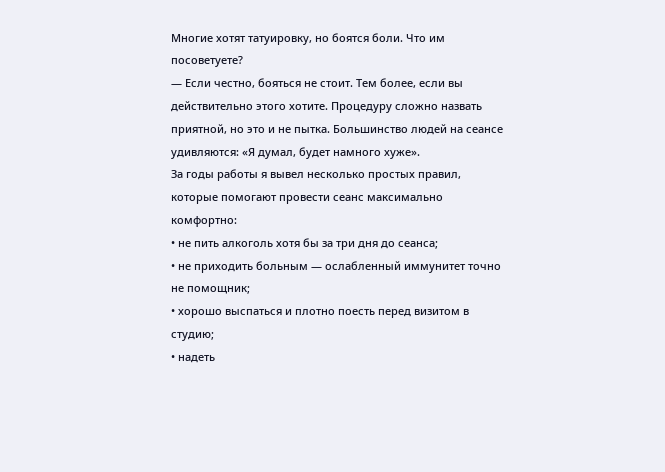Многие хотят татуировку, но боятся боли. Что им посоветуете?
— Если честно, бояться не стоит. Тем более, если вы действительно этого хотите. Процедуру сложно назвать приятной, но это и не пытка. Большинство людей на сеансе удивляются: «Я думал, будет намного хуже».
За годы работы я вывел несколько простых правил, которые помогают провести сеанс максимально комфортно:
• не пить алкоголь хотя бы за три дня до сеанса;
• не приходить больным — ослабленный иммунитет точно не помощник;
• хорошо выспаться и плотно поесть перед визитом в студию;
• надеть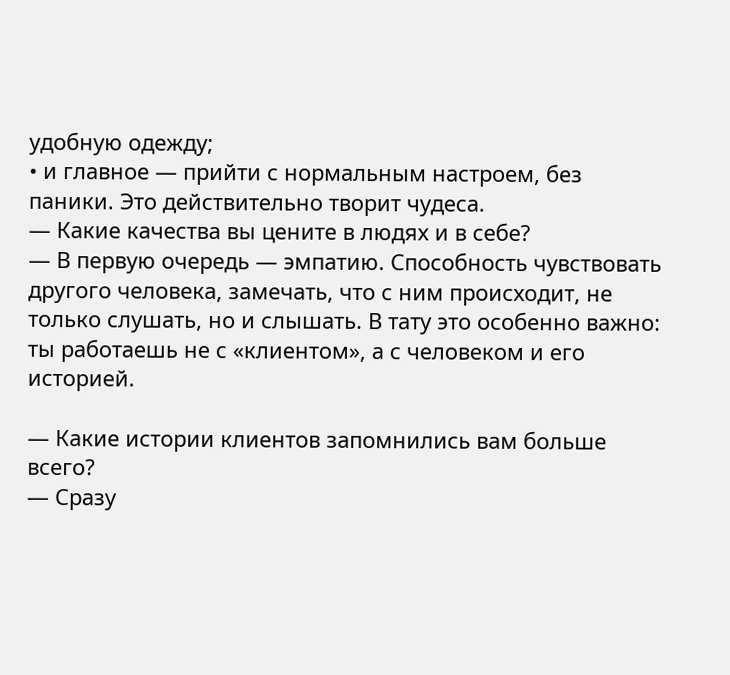удобную одежду;
• и главное — прийти с нормальным настроем, без паники. Это действительно творит чудеса.
— Какие качества вы цените в людях и в себе?
— В первую очередь — эмпатию. Способность чувствовать другого человека, замечать, что с ним происходит, не только слушать, но и слышать. В тату это особенно важно: ты работаешь не с «клиентом», а с человеком и его историей.

— Какие истории клиентов запомнились вам больше всего?
— Сразу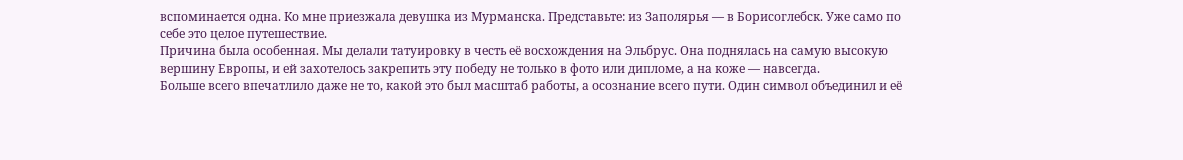вспоминается одна. Ко мне приезжала девушка из Мурманска. Представьте: из Заполярья — в Борисоглебск. Уже само по себе это целое путешествие.
Причина была особенная. Мы делали татуировку в честь её восхождения на Эльбрус. Она поднялась на самую высокую вершину Европы, и ей захотелось закрепить эту победу не только в фото или дипломе, а на коже — навсегда.
Больше всего впечатлило даже не то, какой это был масштаб работы, а осознание всего пути. Один символ объединил и её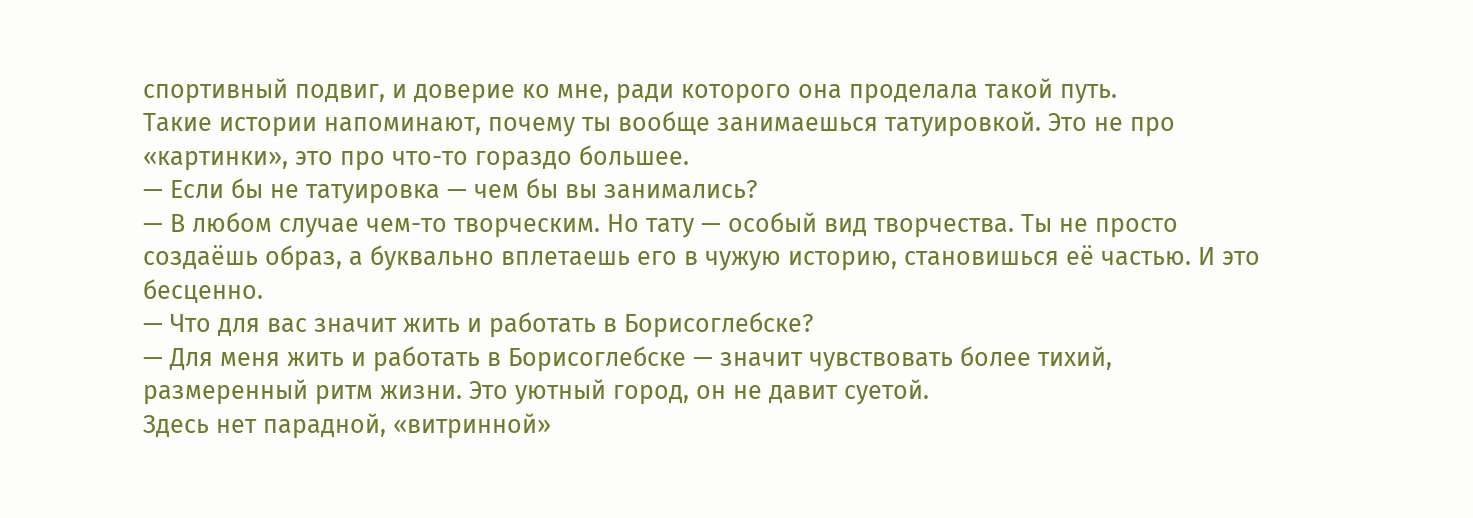спортивный подвиг, и доверие ко мне, ради которого она проделала такой путь.
Такие истории напоминают, почему ты вообще занимаешься татуировкой. Это не про «картинки», это про что-то гораздо большее.
— Если бы не татуировка — чем бы вы занимались?
— В любом случае чем-то творческим. Но тату — особый вид творчества. Ты не просто создаёшь образ, а буквально вплетаешь его в чужую историю, становишься её частью. И это бесценно.
— Что для вас значит жить и работать в Борисоглебске?
— Для меня жить и работать в Борисоглебске — значит чувствовать более тихий, размеренный ритм жизни. Это уютный город, он не давит суетой.
Здесь нет парадной, «витринной»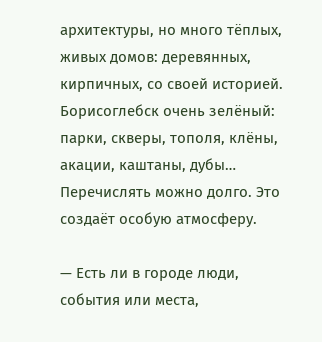архитектуры, но много тёплых, живых домов: деревянных, кирпичных, со своей историей. Борисоглебск очень зелёный: парки, скверы, тополя, клёны, акации, каштаны, дубы… Перечислять можно долго. Это создаёт особую атмосферу.

— Есть ли в городе люди, события или места,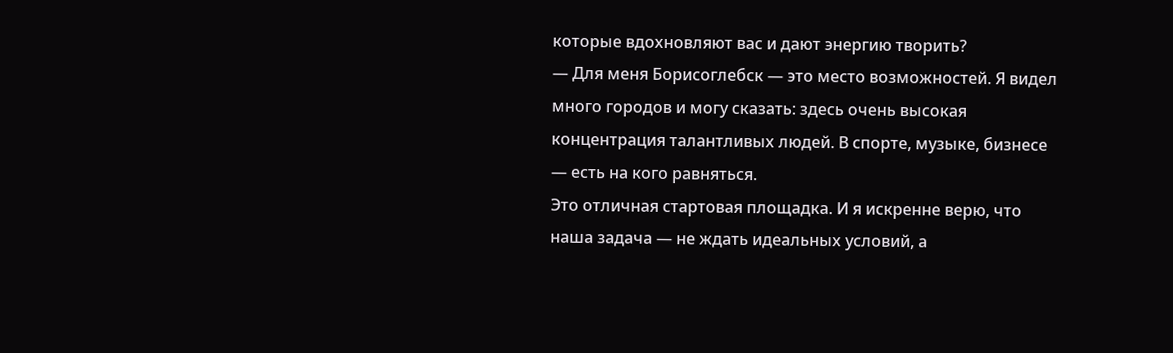которые вдохновляют вас и дают энергию творить?
— Для меня Борисоглебск — это место возможностей. Я видел много городов и могу сказать: здесь очень высокая концентрация талантливых людей. В спорте, музыке, бизнесе — есть на кого равняться.
Это отличная стартовая площадка. И я искренне верю, что наша задача — не ждать идеальных условий, а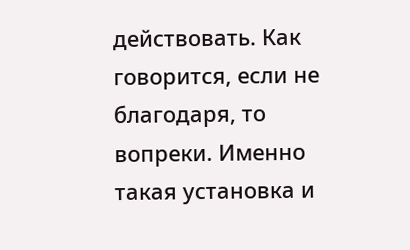действовать. Как говорится, если не благодаря, то вопреки. Именно такая установка и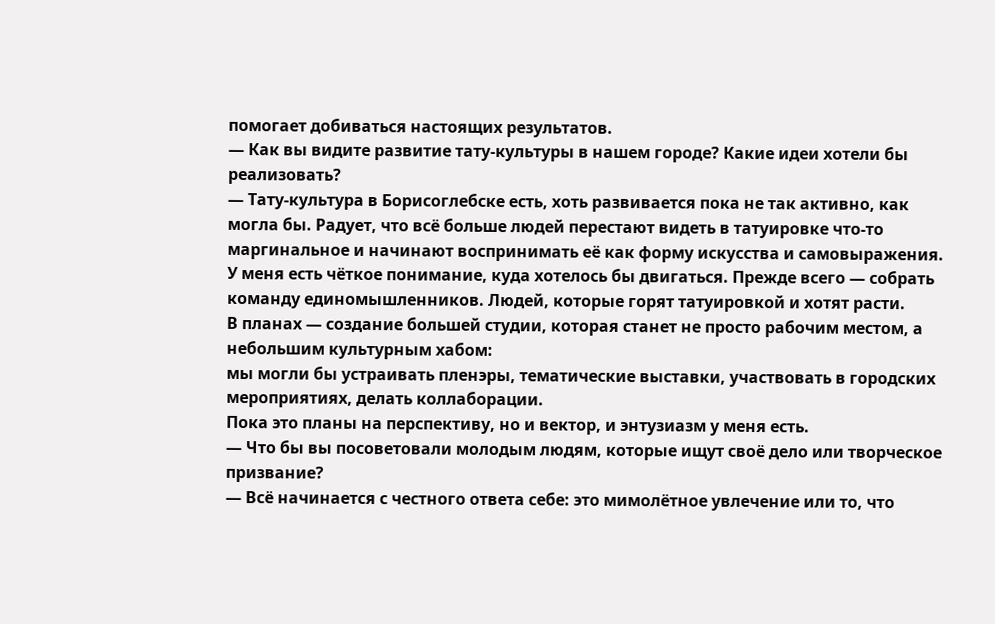помогает добиваться настоящих результатов.
— Как вы видите развитие тату-культуры в нашем городе? Какие идеи хотели бы реализовать?
— Тату-культура в Борисоглебске есть, хоть развивается пока не так активно, как могла бы. Радует, что всё больше людей перестают видеть в татуировке что-то маргинальное и начинают воспринимать её как форму искусства и самовыражения.
У меня есть чёткое понимание, куда хотелось бы двигаться. Прежде всего — собрать команду единомышленников. Людей, которые горят татуировкой и хотят расти.
В планах — создание большей студии, которая станет не просто рабочим местом, а небольшим культурным хабом:
мы могли бы устраивать пленэры, тематические выставки, участвовать в городских мероприятиях, делать коллаборации.
Пока это планы на перспективу, но и вектор, и энтузиазм у меня есть.
— Что бы вы посоветовали молодым людям, которые ищут своё дело или творческое призвание?
— Всё начинается с честного ответа себе: это мимолётное увлечение или то, что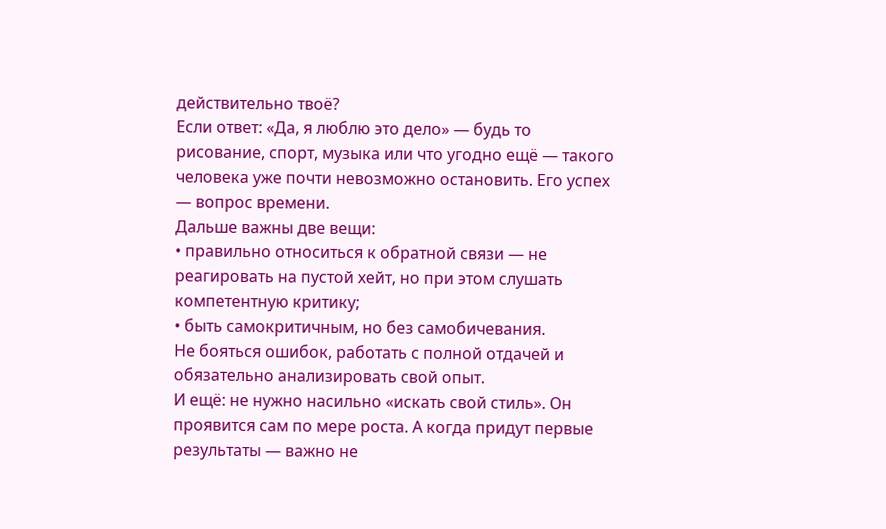действительно твоё?
Если ответ: «Да, я люблю это дело» — будь то рисование, спорт, музыка или что угодно ещё — такого человека уже почти невозможно остановить. Его успех — вопрос времени.
Дальше важны две вещи:
• правильно относиться к обратной связи — не реагировать на пустой хейт, но при этом слушать компетентную критику;
• быть самокритичным, но без самобичевания.
Не бояться ошибок, работать с полной отдачей и обязательно анализировать свой опыт.
И ещё: не нужно насильно «искать свой стиль». Он проявится сам по мере роста. А когда придут первые результаты — важно не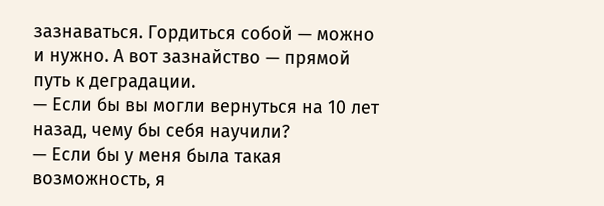зазнаваться. Гордиться собой — можно и нужно. А вот зазнайство — прямой путь к деградации.
— Если бы вы могли вернуться на 10 лет назад, чему бы себя научили?
— Если бы у меня была такая возможность, я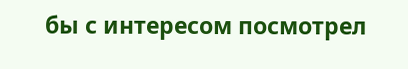бы с интересом посмотрел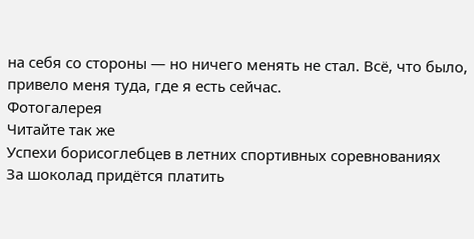на себя со стороны — но ничего менять не стал. Всё, что было, привело меня туда, где я есть сейчас.
Фотогалерея
Читайте так же
Успехи борисоглебцев в летних спортивных соревнованиях
За шоколад придётся платить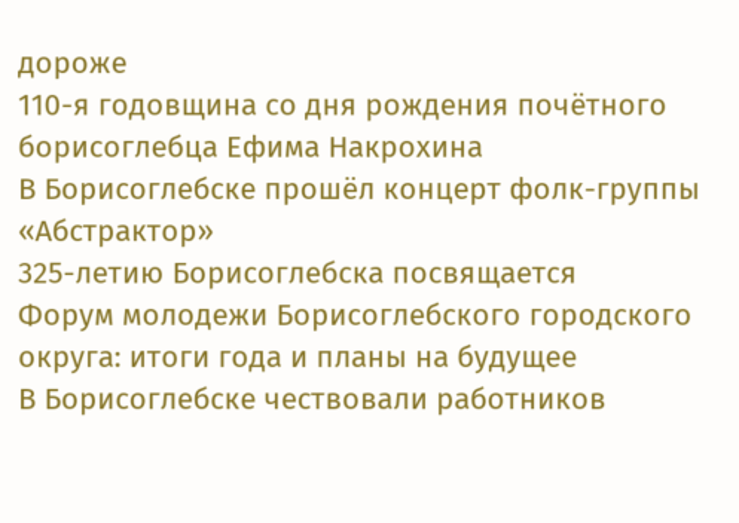дороже
110-я годовщина со дня рождения почётного борисоглебца Ефима Накрохина
В Борисоглебске прошёл концерт фолк-группы «Абстрактор»
325-летию Борисоглебска посвящается
Форум молодежи Борисоглебского городского округа: итоги года и планы на будущее
В Борисоглебске чествовали работников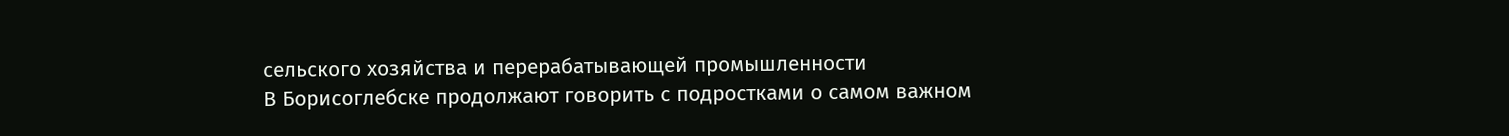сельского хозяйства и перерабатывающей промышленности
В Борисоглебске продолжают говорить с подростками о самом важном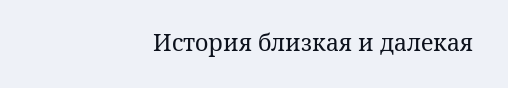История близкая и далекая